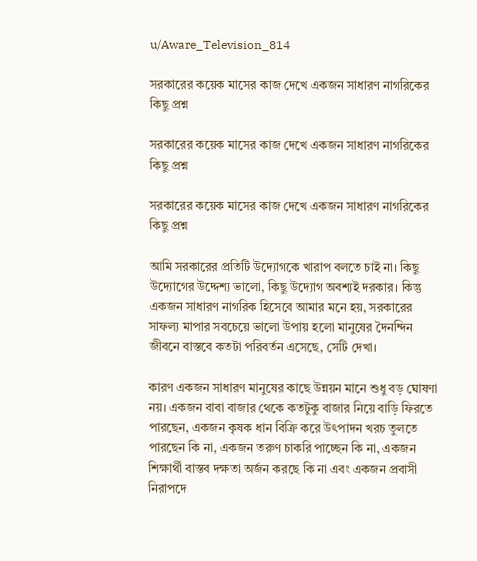u/Aware_Television_814

সরকারের কয়েক মাসের কাজ দেখে একজন সাধারণ নাগরিকের কিছু প্রশ্ন

সরকারের কয়েক মাসের কাজ দেখে একজন সাধারণ নাগরিকের কিছু প্রশ্ন

সরকারের কয়েক মাসের কাজ দেখে একজন সাধারণ নাগরিকের কিছু প্রশ্ন

আমি সরকারের প্রতিটি উদ্যোগকে খারাপ বলতে চাই না। কিছু উদ্যোগের উদ্দেশ্য ভালো, কিছু উদ্যোগ অবশ্যই দরকার। কিন্তু একজন সাধারণ নাগরিক হিসেবে আমার মনে হয়, সরকারের সাফল্য মাপার সবচেয়ে ভালো উপায় হলো মানুষের দৈনন্দিন জীবনে বাস্তবে কতটা পরিবর্তন এসেছে, সেটি দেখা।

কারণ একজন সাধারণ মানুষের কাছে উন্নয়ন মানে শুধু বড় ঘোষণা নয়। একজন বাবা বাজার থেকে কতটুকু বাজার নিয়ে বাড়ি ফিরতে পারছেন, একজন কৃষক ধান বিক্রি করে উৎপাদন খরচ তুলতে পারছেন কি না, একজন তরুণ চাকরি পাচ্ছেন কি না, একজন শিক্ষার্থী বাস্তব দক্ষতা অর্জন করছে কি না এবং একজন প্রবাসী নিরাপদে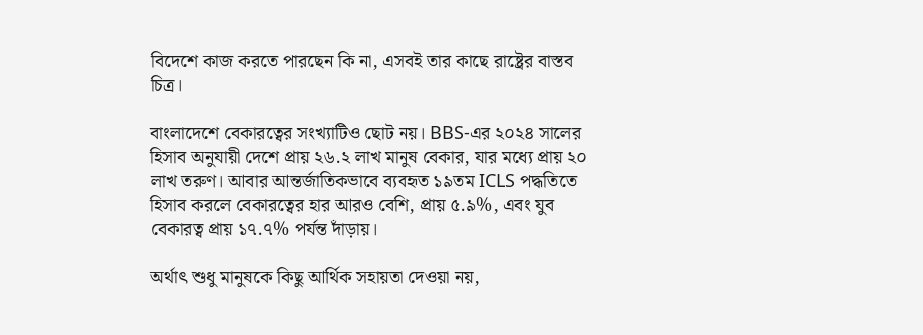বিদেশে কাজ করতে পারছেন কি না, এসবই তার কাছে রাষ্ট্রের বাস্তব চিত্র।

বাংলাদেশে বেকারত্বের সংখ্যাটিও ছোট নয়। BBS-এর ২০২৪ সালের হিসাব অনুযায়ী দেশে প্রায় ২৬.২ লাখ মানুষ বেকার, যার মধ্যে প্রায় ২০ লাখ তরুণ। আবার আন্তর্জাতিকভাবে ব্যবহৃত ১৯তম ICLS পদ্ধতিতে হিসাব করলে বেকারত্বের হার আরও বেশি, প্রায় ৫.৯%, এবং যুব বেকারত্ব প্রায় ১৭.৭% পর্যন্ত দাঁড়ায়।

অর্থাৎ শুধু মানুষকে কিছু আর্থিক সহায়তা দেওয়া নয়,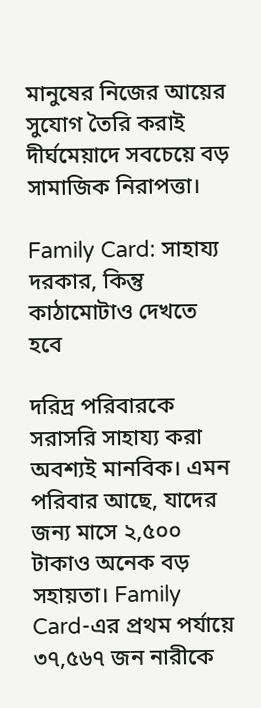মানুষের নিজের আয়ের সুযোগ তৈরি করাই দীর্ঘমেয়াদে সবচেয়ে বড় সামাজিক নিরাপত্তা।

Family Card: সাহায্য দরকার, কিন্তু কাঠামোটাও দেখতে হবে

দরিদ্র পরিবারকে সরাসরি সাহায্য করা অবশ্যই মানবিক। এমন পরিবার আছে, যাদের জন্য মাসে ২,৫০০ টাকাও অনেক বড় সহায়তা। Family Card-এর প্রথম পর্যায়ে ৩৭,৫৬৭ জন নারীকে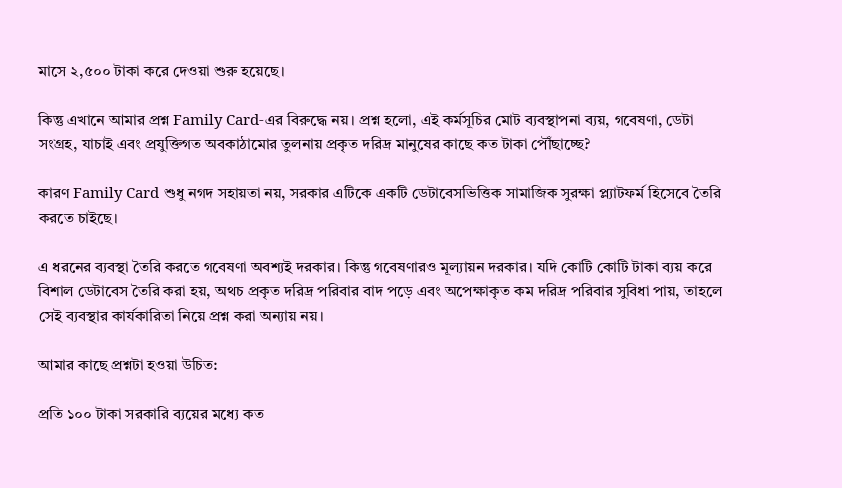মাসে ২,৫০০ টাকা করে দেওয়া শুরু হয়েছে।

কিন্তু এখানে আমার প্রশ্ন Family Card-এর বিরুদ্ধে নয়। প্রশ্ন হলো, এই কর্মসূচির মোট ব্যবস্থাপনা ব্যয়, গবেষণা, ডেটা সংগ্রহ, যাচাই এবং প্রযুক্তিগত অবকাঠামোর তুলনায় প্রকৃত দরিদ্র মানুষের কাছে কত টাকা পৌঁছাচ্ছে?

কারণ Family Card শুধু নগদ সহায়তা নয়, সরকার এটিকে একটি ডেটাবেসভিত্তিক সামাজিক সুরক্ষা প্ল্যাটফর্ম হিসেবে তৈরি করতে চাইছে।

এ ধরনের ব্যবস্থা তৈরি করতে গবেষণা অবশ্যই দরকার। কিন্তু গবেষণারও মূল্যায়ন দরকার। যদি কোটি কোটি টাকা ব্যয় করে বিশাল ডেটাবেস তৈরি করা হয়, অথচ প্রকৃত দরিদ্র পরিবার বাদ পড়ে এবং অপেক্ষাকৃত কম দরিদ্র পরিবার সুবিধা পায়, তাহলে সেই ব্যবস্থার কার্যকারিতা নিয়ে প্রশ্ন করা অন্যায় নয়।

আমার কাছে প্রশ্নটা হওয়া উচিত:

প্রতি ১০০ টাকা সরকারি ব্যয়ের মধ্যে কত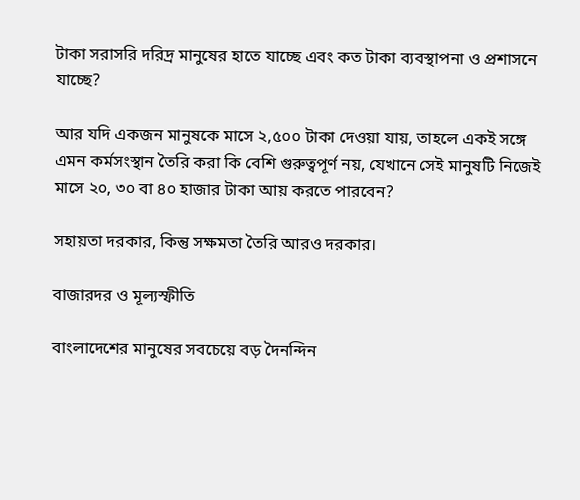টাকা সরাসরি দরিদ্র মানুষের হাতে যাচ্ছে এবং কত টাকা ব্যবস্থাপনা ও প্রশাসনে যাচ্ছে?

আর যদি একজন মানুষকে মাসে ২,৫০০ টাকা দেওয়া যায়, তাহলে একই সঙ্গে এমন কর্মসংস্থান তৈরি করা কি বেশি গুরুত্বপূর্ণ নয়, যেখানে সেই মানুষটি নিজেই মাসে ২০, ৩০ বা ৪০ হাজার টাকা আয় করতে পারবেন?

সহায়তা দরকার, কিন্তু সক্ষমতা তৈরি আরও দরকার।

বাজারদর ও মূল্যস্ফীতি

বাংলাদেশের মানুষের সবচেয়ে বড় দৈনন্দিন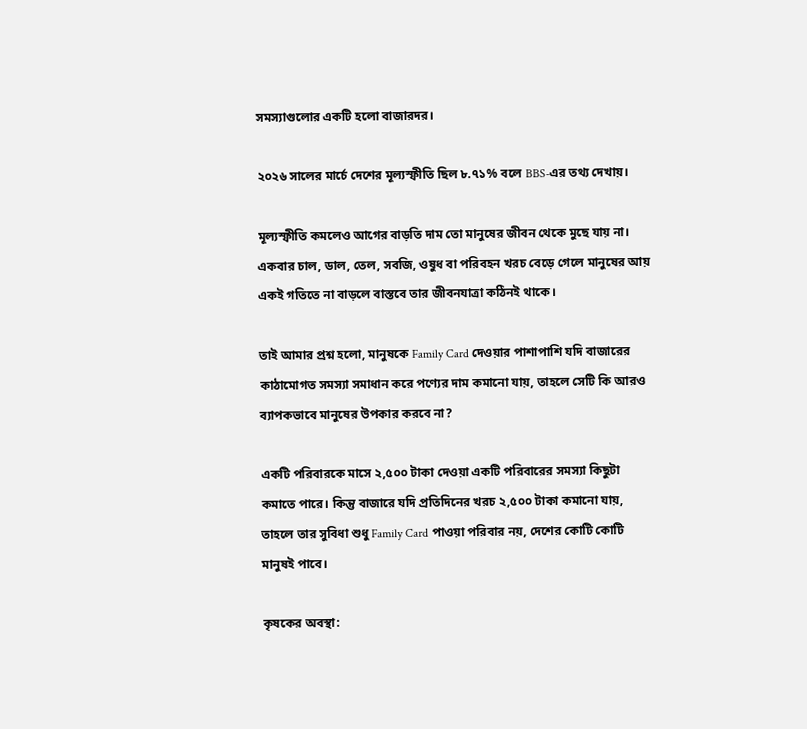সমস্যাগুলোর একটি হলো বাজারদর।

২০২৬ সালের মার্চে দেশের মূল্যস্ফীতি ছিল ৮.৭১% বলে BBS-এর তথ্য দেখায়।

মূল্যস্ফীতি কমলেও আগের বাড়তি দাম তো মানুষের জীবন থেকে মুছে যায় না। একবার চাল, ডাল, তেল, সবজি, ওষুধ বা পরিবহন খরচ বেড়ে গেলে মানুষের আয় একই গতিতে না বাড়লে বাস্তবে তার জীবনযাত্রা কঠিনই থাকে।

তাই আমার প্রশ্ন হলো, মানুষকে Family Card দেওয়ার পাশাপাশি যদি বাজারের কাঠামোগত সমস্যা সমাধান করে পণ্যের দাম কমানো যায়, তাহলে সেটি কি আরও ব্যাপকভাবে মানুষের উপকার করবে না?

একটি পরিবারকে মাসে ২,৫০০ টাকা দেওয়া একটি পরিবারের সমস্যা কিছুটা কমাতে পারে। কিন্তু বাজারে যদি প্রতিদিনের খরচ ২,৫০০ টাকা কমানো যায়, তাহলে তার সুবিধা শুধু Family Card পাওয়া পরিবার নয়, দেশের কোটি কোটি মানুষই পাবে।

কৃষকের অবস্থা: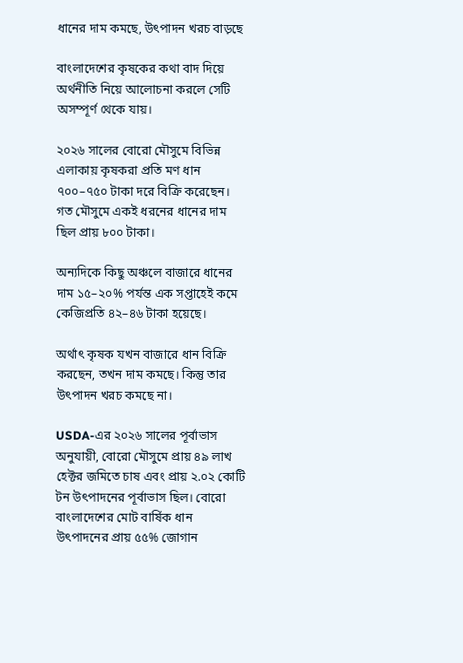ধানের দাম কমছে, উৎপাদন খরচ বাড়ছে

বাংলাদেশের কৃষকের কথা বাদ দিয়ে অর্থনীতি নিয়ে আলোচনা করলে সেটি অসম্পূর্ণ থেকে যায়।

২০২৬ সালের বোরো মৌসুমে বিভিন্ন এলাকায় কৃষকরা প্রতি মণ ধান ৭০০–৭৫০ টাকা দরে বিক্রি করেছেন। গত মৌসুমে একই ধরনের ধানের দাম ছিল প্রায় ৮০০ টাকা।

অন্যদিকে কিছু অঞ্চলে বাজারে ধানের দাম ১৫–২০% পর্যন্ত এক সপ্তাহেই কমে কেজিপ্রতি ৪২–৪৬ টাকা হয়েছে।

অর্থাৎ কৃষক যখন বাজারে ধান বিক্রি করছেন, তখন দাম কমছে। কিন্তু তার উৎপাদন খরচ কমছে না।

USDA-এর ২০২৬ সালের পূর্বাভাস অনুযায়ী, বোরো মৌসুমে প্রায় ৪৯ লাখ হেক্টর জমিতে চাষ এবং প্রায় ২.০২ কোটি টন উৎপাদনের পূর্বাভাস ছিল। বোরো বাংলাদেশের মোট বার্ষিক ধান উৎপাদনের প্রায় ৫৫% জোগান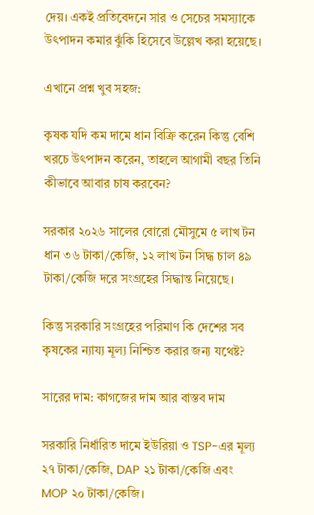দেয়। একই প্রতিবেদনে সার ও সেচের সমস্যাকে উৎপাদন কমার ঝুঁকি হিসেবে উল্লেখ করা হয়েছে।

এখানে প্রশ্ন খুব সহজ:

কৃষক যদি কম দামে ধান বিক্রি করেন কিন্তু বেশি খরচে উৎপাদন করেন, তাহলে আগামী বছর তিনি কীভাবে আবার চাষ করবেন?

সরকার ২০২৬ সালের বোরো মৌসুমে ৫ লাখ টন ধান ৩৬ টাকা/কেজি, ১২ লাখ টন সিদ্ধ চাল ৪৯ টাকা/কেজি দরে সংগ্রহের সিদ্ধান্ত নিয়েছে।

কিন্তু সরকারি সংগ্রহের পরিমাণ কি দেশের সব কৃষকের ন্যায্য মূল্য নিশ্চিত করার জন্য যথেষ্ট?

সারের দাম: কাগজের দাম আর বাস্তব দাম

সরকারি নির্ধারিত দামে ইউরিয়া ও TSP-এর মূল্য ২৭ টাকা/কেজি, DAP ২১ টাকা/কেজি এবং MOP ২০ টাকা/কেজি।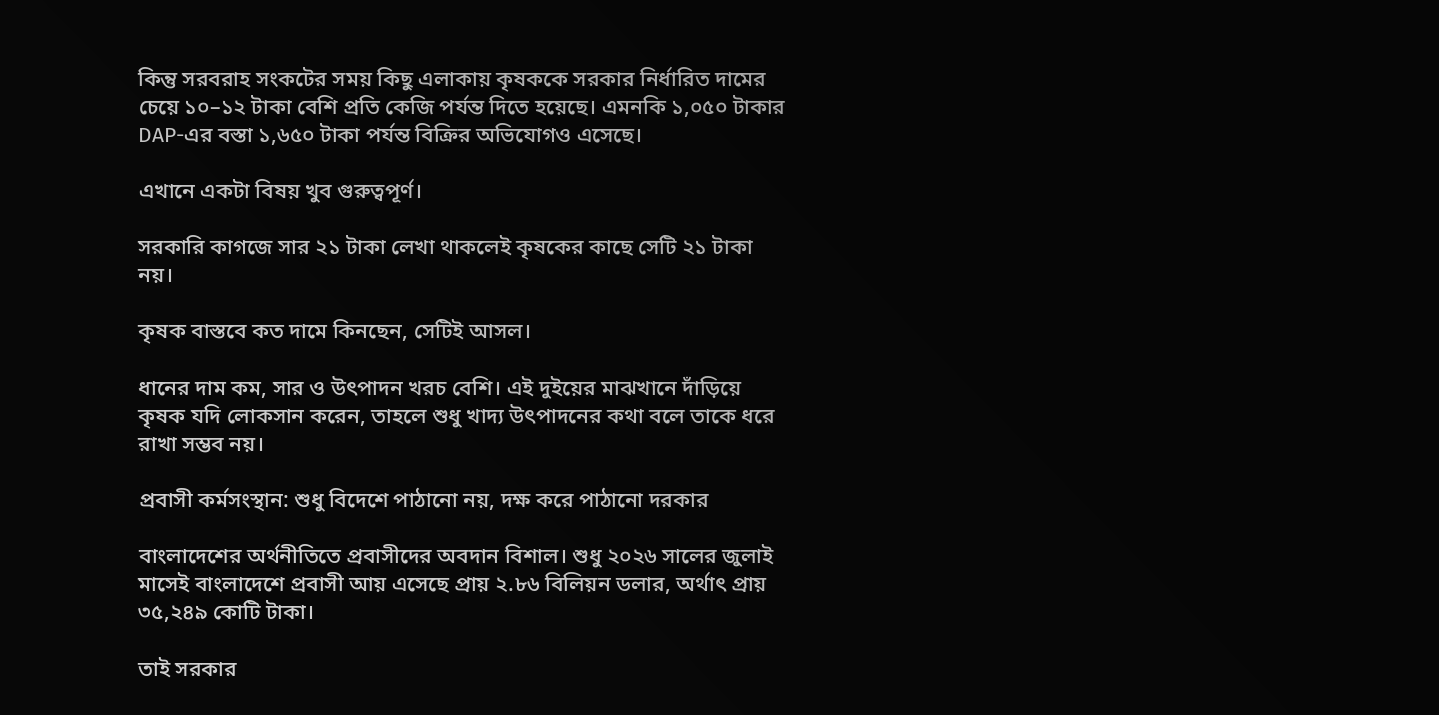কিন্তু সরবরাহ সংকটের সময় কিছু এলাকায় কৃষককে সরকার নির্ধারিত দামের চেয়ে ১০–১২ টাকা বেশি প্রতি কেজি পর্যন্ত দিতে হয়েছে। এমনকি ১,০৫০ টাকার DAP-এর বস্তা ১,৬৫০ টাকা পর্যন্ত বিক্রির অভিযোগও এসেছে।

এখানে একটা বিষয় খুব গুরুত্বপূর্ণ।

সরকারি কাগজে সার ২১ টাকা লেখা থাকলেই কৃষকের কাছে সেটি ২১ টাকা নয়।

কৃষক বাস্তবে কত দামে কিনছেন, সেটিই আসল।

ধানের দাম কম, সার ও উৎপাদন খরচ বেশি। এই দুইয়ের মাঝখানে দাঁড়িয়ে কৃষক যদি লোকসান করেন, তাহলে শুধু খাদ্য উৎপাদনের কথা বলে তাকে ধরে রাখা সম্ভব নয়।

প্রবাসী কর্মসংস্থান: শুধু বিদেশে পাঠানো নয়, দক্ষ করে পাঠানো দরকার

বাংলাদেশের অর্থনীতিতে প্রবাসীদের অবদান বিশাল। শুধু ২০২৬ সালের জুলাই মাসেই বাংলাদেশে প্রবাসী আয় এসেছে প্রায় ২.৮৬ বিলিয়ন ডলার, অর্থাৎ প্রায় ৩৫,২৪৯ কোটি টাকা।

তাই সরকার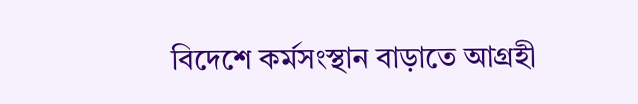বিদেশে কর্মসংস্থান বাড়াতে আগ্রহী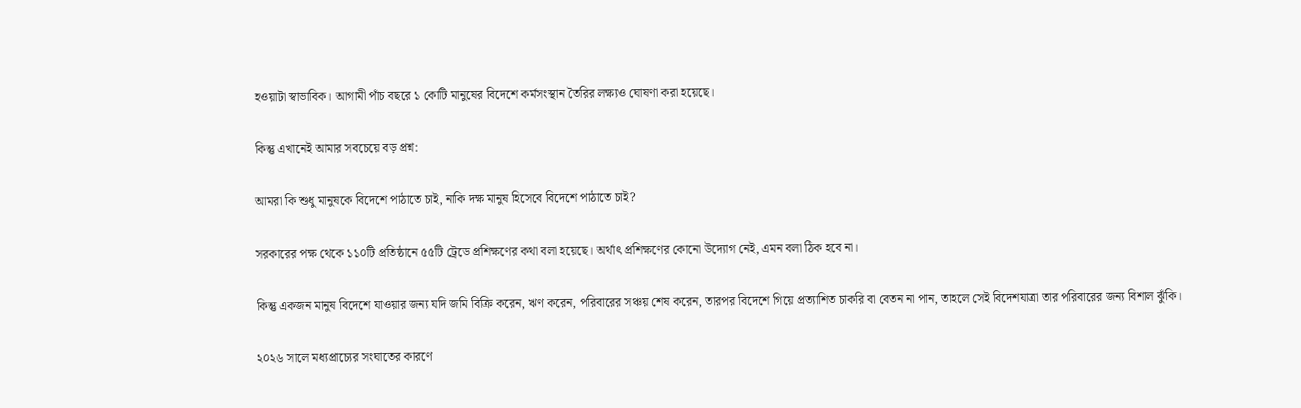হওয়াটা স্বাভাবিক। আগামী পাঁচ বছরে ১ কোটি মানুষের বিদেশে কর্মসংস্থান তৈরির লক্ষ্যও ঘোষণা করা হয়েছে।

কিন্তু এখানেই আমার সবচেয়ে বড় প্রশ্ন:

আমরা কি শুধু মানুষকে বিদেশে পাঠাতে চাই, নাকি দক্ষ মানুষ হিসেবে বিদেশে পাঠাতে চাই?

সরকারের পক্ষ থেকে ১১০টি প্রতিষ্ঠানে ৫৫টি ট্রেডে প্রশিক্ষণের কথা বলা হয়েছে। অর্থাৎ প্রশিক্ষণের কোনো উদ্যোগ নেই, এমন বলা ঠিক হবে না।

কিন্তু একজন মানুষ বিদেশে যাওয়ার জন্য যদি জমি বিক্রি করেন, ঋণ করেন, পরিবারের সঞ্চয় শেষ করেন, তারপর বিদেশে গিয়ে প্রত্যাশিত চাকরি বা বেতন না পান, তাহলে সেই বিদেশযাত্রা তার পরিবারের জন্য বিশাল ঝুঁকি।

২০২৬ সালে মধ্যপ্রাচ্যের সংঘাতের কারণে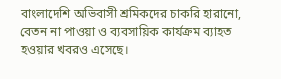বাংলাদেশি অভিবাসী শ্রমিকদের চাকরি হারানো, বেতন না পাওয়া ও ব্যবসায়িক কার্যক্রম ব্যাহত হওয়ার খবরও এসেছে।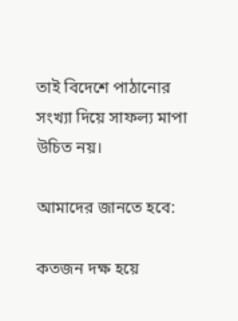তাই বিদেশে পাঠানোর সংখ্যা দিয়ে সাফল্য মাপা উচিত নয়।

আমাদের জানতে হবে:

কতজন দক্ষ হয়ে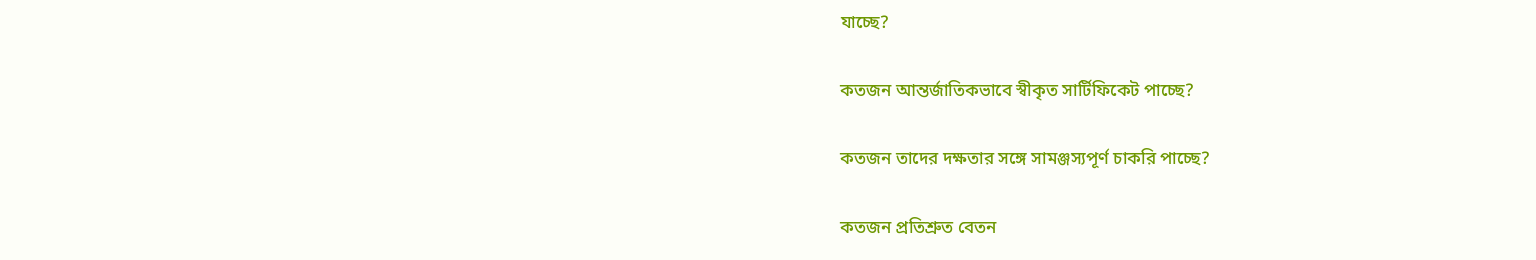যাচ্ছে?

কতজন আন্তর্জাতিকভাবে স্বীকৃত সার্টিফিকেট পাচ্ছে?

কতজন তাদের দক্ষতার সঙ্গে সামঞ্জস্যপূর্ণ চাকরি পাচ্ছে?

কতজন প্রতিশ্রুত বেতন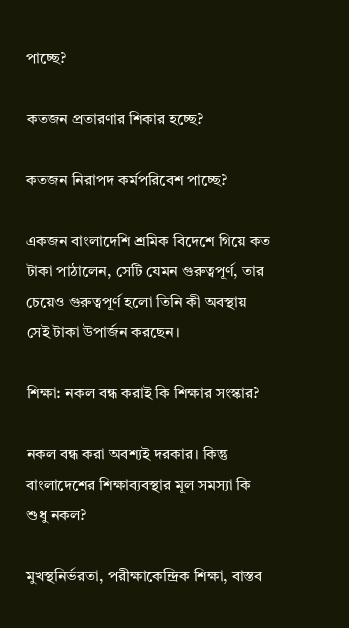পাচ্ছে?

কতজন প্রতারণার শিকার হচ্ছে?

কতজন নিরাপদ কর্মপরিবেশ পাচ্ছে?

একজন বাংলাদেশি শ্রমিক বিদেশে গিয়ে কত টাকা পাঠালেন, সেটি যেমন গুরুত্বপূর্ণ, তার চেয়েও গুরুত্বপূর্ণ হলো তিনি কী অবস্থায় সেই টাকা উপার্জন করছেন।

শিক্ষা: নকল বন্ধ করাই কি শিক্ষার সংস্কার?

নকল বন্ধ করা অবশ্যই দরকার। কিন্তু বাংলাদেশের শিক্ষাব্যবস্থার মূল সমস্যা কি শুধু নকল?

মুখস্থনির্ভরতা, পরীক্ষাকেন্দ্রিক শিক্ষা, বাস্তব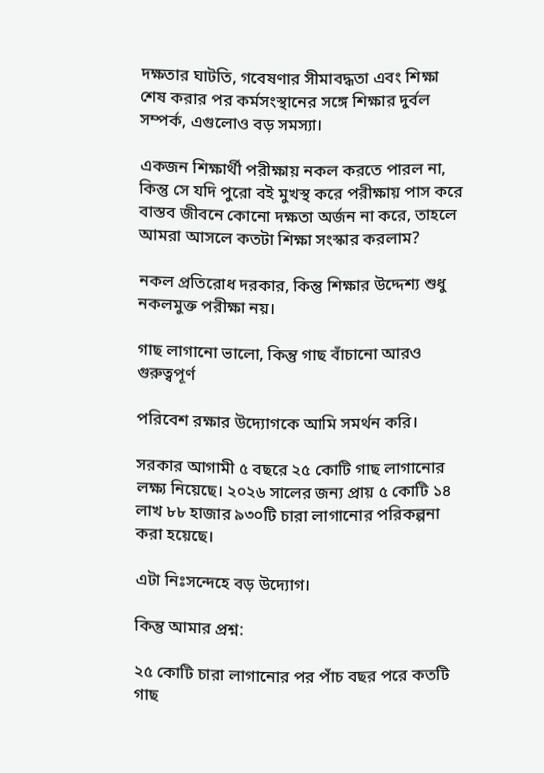দক্ষতার ঘাটতি, গবেষণার সীমাবদ্ধতা এবং শিক্ষা শেষ করার পর কর্মসংস্থানের সঙ্গে শিক্ষার দুর্বল সম্পর্ক, এগুলোও বড় সমস্যা।

একজন শিক্ষার্থী পরীক্ষায় নকল করতে পারল না, কিন্তু সে যদি পুরো বই মুখস্থ করে পরীক্ষায় পাস করে বাস্তব জীবনে কোনো দক্ষতা অর্জন না করে, তাহলে আমরা আসলে কতটা শিক্ষা সংস্কার করলাম?

নকল প্রতিরোধ দরকার, কিন্তু শিক্ষার উদ্দেশ্য শুধু নকলমুক্ত পরীক্ষা নয়।

গাছ লাগানো ভালো, কিন্তু গাছ বাঁচানো আরও গুরুত্বপূর্ণ

পরিবেশ রক্ষার উদ্যোগকে আমি সমর্থন করি।

সরকার আগামী ৫ বছরে ২৫ কোটি গাছ লাগানোর লক্ষ্য নিয়েছে। ২০২৬ সালের জন্য প্রায় ৫ কোটি ১৪ লাখ ৮৮ হাজার ৯৩০টি চারা লাগানোর পরিকল্পনা করা হয়েছে।

এটা নিঃসন্দেহে বড় উদ্যোগ।

কিন্তু আমার প্রশ্ন:

২৫ কোটি চারা লাগানোর পর পাঁচ বছর পরে কতটি গাছ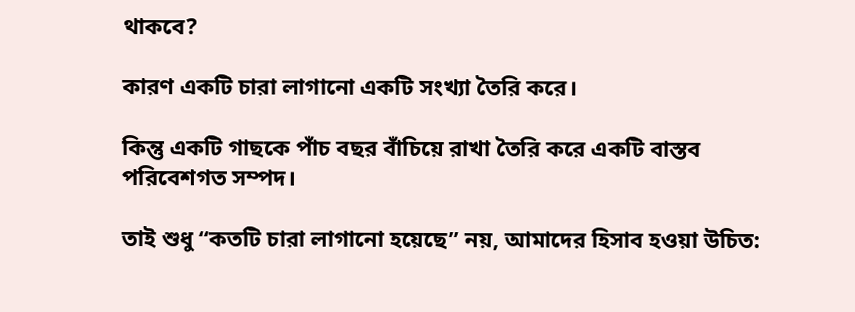থাকবে?

কারণ একটি চারা লাগানো একটি সংখ্যা তৈরি করে।

কিন্তু একটি গাছকে পাঁচ বছর বাঁচিয়ে রাখা তৈরি করে একটি বাস্তব পরিবেশগত সম্পদ।

তাই শুধু “কতটি চারা লাগানো হয়েছে” নয়, আমাদের হিসাব হওয়া উচিত: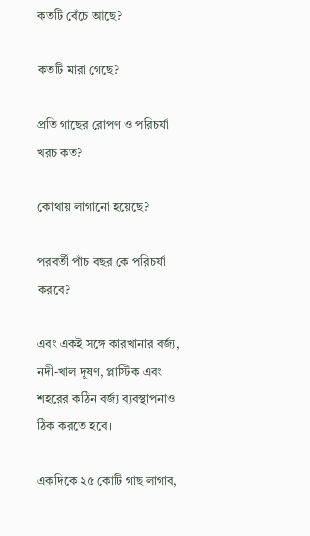কতটি বেঁচে আছে?

কতটি মারা গেছে?

প্রতি গাছের রোপণ ও পরিচর্যা খরচ কত?

কোথায় লাগানো হয়েছে?

পরবর্তী পাঁচ বছর কে পরিচর্যা করবে?

এবং একই সঙ্গে কারখানার বর্জ্য, নদী-খাল দূষণ, প্লাস্টিক এবং শহরের কঠিন বর্জ্য ব্যবস্থাপনাও ঠিক করতে হবে।

একদিকে ২৫ কোটি গাছ লাগাব,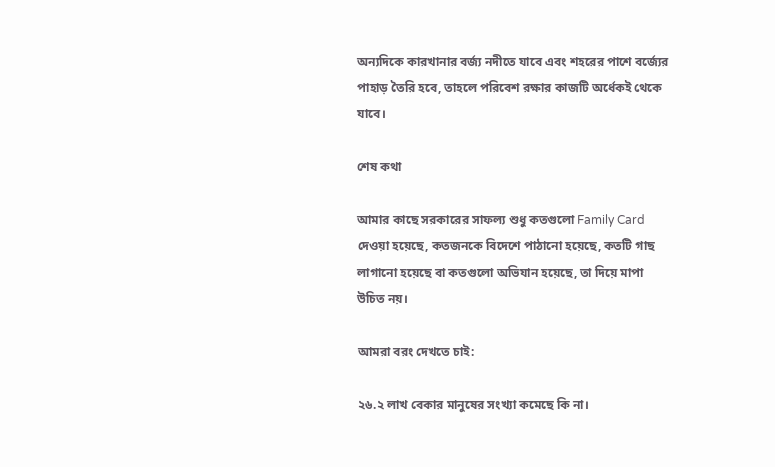অন্যদিকে কারখানার বর্জ্য নদীতে যাবে এবং শহরের পাশে বর্জ্যের পাহাড় তৈরি হবে, তাহলে পরিবেশ রক্ষার কাজটি অর্ধেকই থেকে যাবে।

শেষ কথা

আমার কাছে সরকারের সাফল্য শুধু কতগুলো Family Card দেওয়া হয়েছে, কতজনকে বিদেশে পাঠানো হয়েছে, কতটি গাছ লাগানো হয়েছে বা কতগুলো অভিযান হয়েছে, তা দিয়ে মাপা উচিত নয়।

আমরা বরং দেখতে চাই:

২৬.২ লাখ বেকার মানুষের সংখ্যা কমেছে কি না।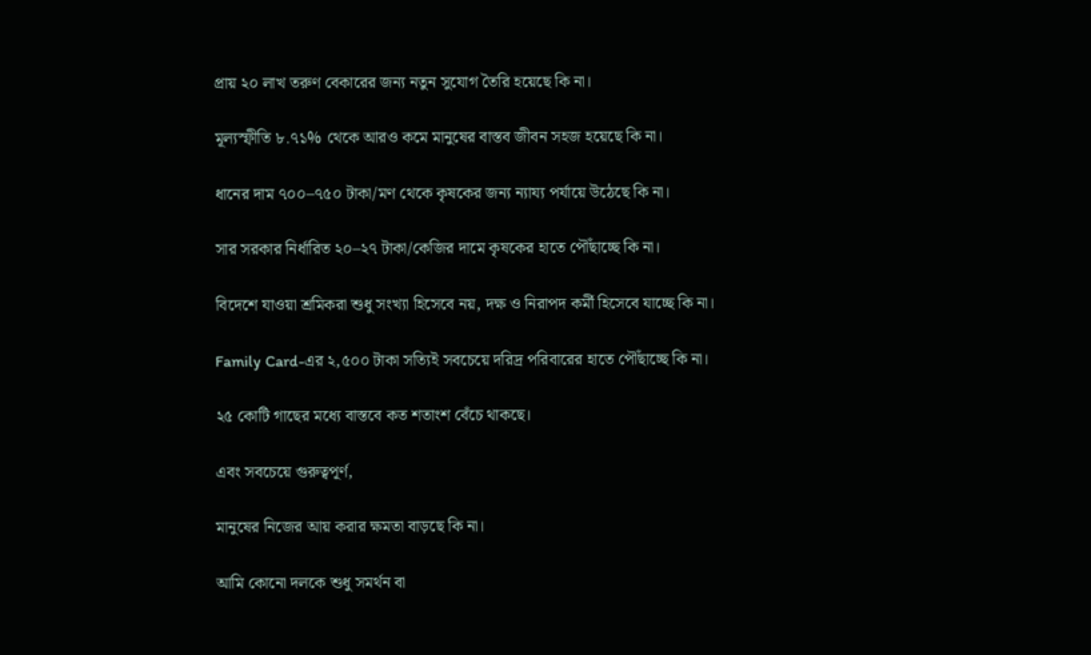প্রায় ২০ লাখ তরুণ বেকারের জন্য নতুন সুযোগ তৈরি হয়েছে কি না।

মূল্যস্ফীতি ৮.৭১% থেকে আরও কমে মানুষের বাস্তব জীবন সহজ হয়েছে কি না।

ধানের দাম ৭০০–৭৫০ টাকা/মণ থেকে কৃষকের জন্য ন্যায্য পর্যায়ে উঠেছে কি না।

সার সরকার নির্ধারিত ২০–২৭ টাকা/কেজির দামে কৃষকের হাতে পৌঁছাচ্ছে কি না।

বিদেশে যাওয়া শ্রমিকরা শুধু সংখ্যা হিসেবে নয়, দক্ষ ও নিরাপদ কর্মী হিসেবে যাচ্ছে কি না।

Family Card-এর ২,৫০০ টাকা সত্যিই সবচেয়ে দরিদ্র পরিবারের হাতে পৌঁছাচ্ছে কি না।

২৫ কোটি গাছের মধ্যে বাস্তবে কত শতাংশ বেঁচে থাকছে।

এবং সবচেয়ে গুরুত্বপূর্ণ,

মানুষের নিজের আয় করার ক্ষমতা বাড়ছে কি না।

আমি কোনো দলকে শুধু সমর্থন বা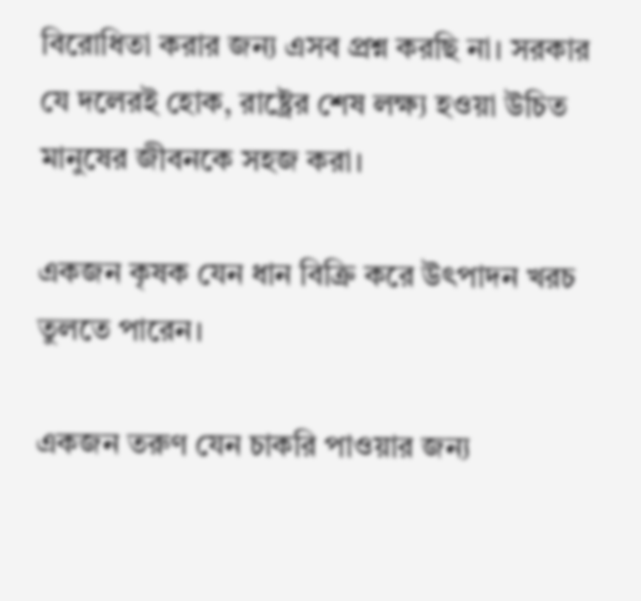বিরোধিতা করার জন্য এসব প্রশ্ন করছি না। সরকার যে দলেরই হোক, রাষ্ট্রের শেষ লক্ষ্য হওয়া উচিত মানুষের জীবনকে সহজ করা।

একজন কৃষক যেন ধান বিক্রি করে উৎপাদন খরচ তুলতে পারেন।

একজন তরুণ যেন চাকরি পাওয়ার জন্য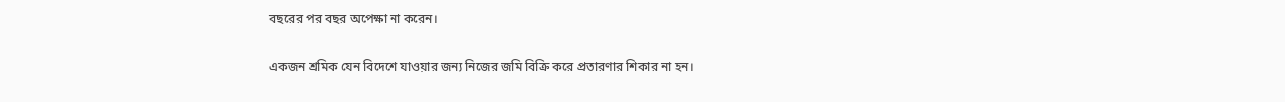বছরের পর বছর অপেক্ষা না করেন।

একজন শ্রমিক যেন বিদেশে যাওয়ার জন্য নিজের জমি বিক্রি করে প্রতারণার শিকার না হন।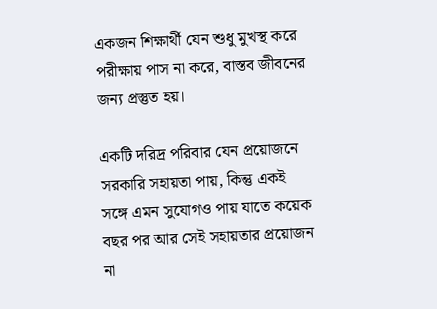একজন শিক্ষার্থী যেন শুধু মুখস্থ করে পরীক্ষায় পাস না করে, বাস্তব জীবনের জন্য প্রস্তুত হয়।

একটি দরিদ্র পরিবার যেন প্রয়োজনে সরকারি সহায়তা পায়, কিন্তু একই সঙ্গে এমন সুযোগও পায় যাতে কয়েক বছর পর আর সেই সহায়তার প্রয়োজন না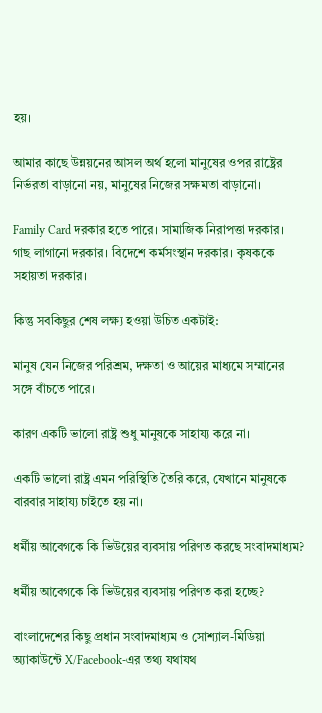হয়।

আমার কাছে উন্নয়নের আসল অর্থ হলো মানুষের ওপর রাষ্ট্রের নির্ভরতা বাড়ানো নয়, মানুষের নিজের সক্ষমতা বাড়ানো।

Family Card দরকার হতে পারে। সামাজিক নিরাপত্তা দরকার। গাছ লাগানো দরকার। বিদেশে কর্মসংস্থান দরকার। কৃষককে সহায়তা দরকার।

কিন্তু সবকিছুর শেষ লক্ষ্য হওয়া উচিত একটাই:

মানুষ যেন নিজের পরিশ্রম, দক্ষতা ও আয়ের মাধ্যমে সম্মানের সঙ্গে বাঁচতে পারে।

কারণ একটি ভালো রাষ্ট্র শুধু মানুষকে সাহায্য করে না।

একটি ভালো রাষ্ট্র এমন পরিস্থিতি তৈরি করে, যেখানে মানুষকে বারবার সাহায্য চাইতে হয় না।

ধর্মীয় আবেগকে কি ভিউয়ের ব্যবসায় পরিণত করছে সংবাদমাধ্যম?

ধর্মীয় আবেগকে কি ভিউয়ের ব্যবসায় পরিণত করা হচ্ছে?

বাংলাদেশের কিছু প্রধান সংবাদমাধ্যম ও সোশ্যাল-মিডিয়া অ্যাকাউন্টে X/Facebook-এর তথ্য যথাযথ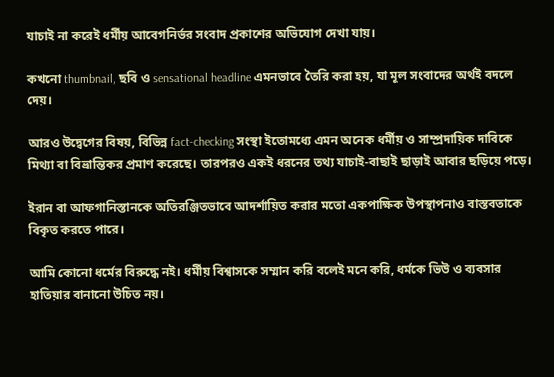যাচাই না করেই ধর্মীয় আবেগনির্ভর সংবাদ প্রকাশের অভিযোগ দেখা যায়।

কখনো thumbnail, ছবি ও sensational headline এমনভাবে তৈরি করা হয়, যা মূল সংবাদের অর্থই বদলে দেয়।

আরও উদ্বেগের বিষয়, বিভিন্ন fact-checking সংস্থা ইতোমধ্যে এমন অনেক ধর্মীয় ও সাম্প্রদায়িক দাবিকে মিথ্যা বা বিভ্রান্তিকর প্রমাণ করেছে। তারপরও একই ধরনের তথ্য যাচাই-বাছাই ছাড়াই আবার ছড়িয়ে পড়ে।

ইরান বা আফগানিস্তানকে অতিরঞ্জিতভাবে আদর্শায়িত করার মতো একপাক্ষিক উপস্থাপনাও বাস্তবতাকে বিকৃত করতে পারে।

আমি কোনো ধর্মের বিরুদ্ধে নই। ধর্মীয় বিশ্বাসকে সম্মান করি বলেই মনে করি, ধর্মকে ভিউ ও ব্যবসার হাতিয়ার বানানো উচিত নয়।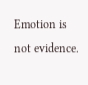Emotion is not evidence.